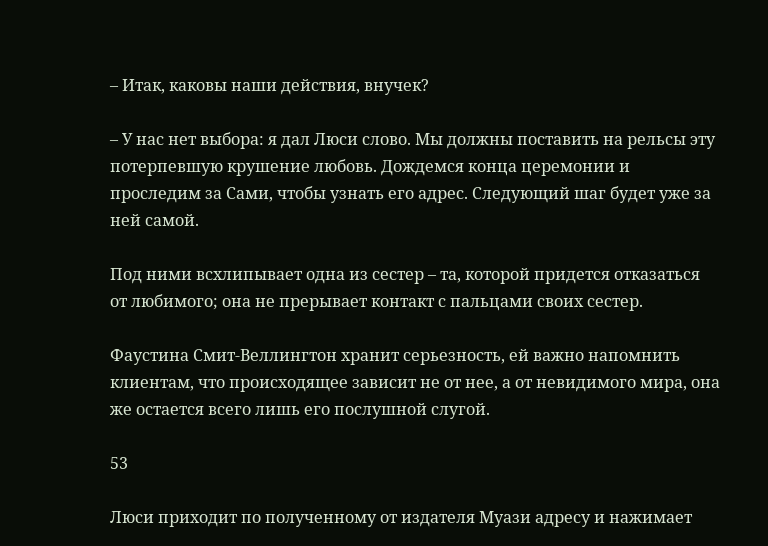– Итак, каковы наши действия, внучек?

– У нас нет выбора: я дал Люси слово. Мы должны поставить на рельсы эту потерпевшую крушение любовь. Дождемся конца церемонии и проследим за Сами, чтобы узнать его адрес. Следующий шаг будет уже за ней самой.

Под ними всхлипывает одна из сестер – та, которой придется отказаться от любимого; она не прерывает контакт с пальцами своих сестер.

Фаустина Смит-Веллингтон хранит серьезность, ей важно напомнить клиентам, что происходящее зависит не от нее, а от невидимого мира, она же остается всего лишь его послушной слугой.

53

Люси приходит по полученному от издателя Муази адресу и нажимает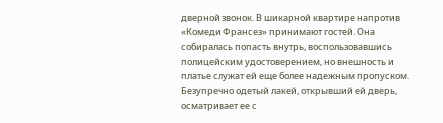дверной звонок. В шикарной квартире напротив «Комеди Франсез» принимают гостей. Она собиралась попасть внутрь, воспользовавшись полицейским удостоверением, но внешность и платье служат ей еще более надежным пропуском. Безупречно одетый лакей, открывший ей дверь, осматривает ее с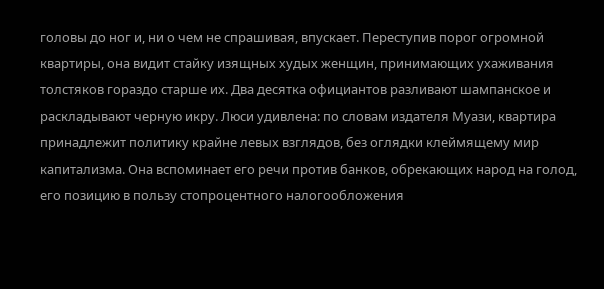головы до ног и, ни о чем не спрашивая, впускает. Переступив порог огромной квартиры, она видит стайку изящных худых женщин, принимающих ухаживания толстяков гораздо старше их. Два десятка официантов разливают шампанское и раскладывают черную икру. Люси удивлена: по словам издателя Муази, квартира принадлежит политику крайне левых взглядов, без оглядки клеймящему мир капитализма. Она вспоминает его речи против банков, обрекающих народ на голод, его позицию в пользу стопроцентного налогообложения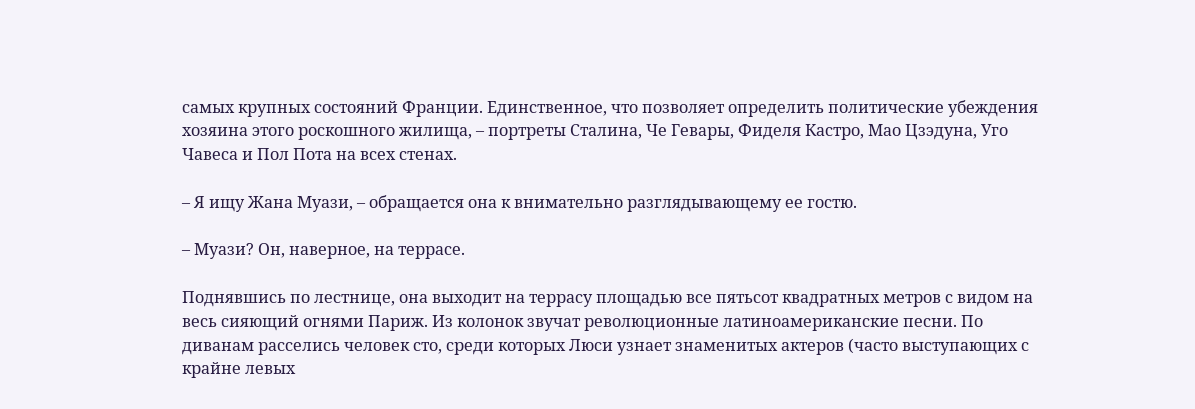самых крупных состояний Франции. Единственное, что позволяет определить политические убеждения хозяина этого роскошного жилища, – портреты Сталина, Че Гевары, Фиделя Кастро, Мао Цзэдуна, Уго Чавеса и Пол Пота на всех стенах.

– Я ищу Жана Муази, – обращается она к внимательно разглядывающему ее гостю.

– Муази? Он, наверное, на террасе.

Поднявшись по лестнице, она выходит на террасу площадью все пятьсот квадратных метров с видом на весь сияющий огнями Париж. Из колонок звучат революционные латиноамериканские песни. По диванам расселись человек сто, среди которых Люси узнает знаменитых актеров (часто выступающих с крайне левых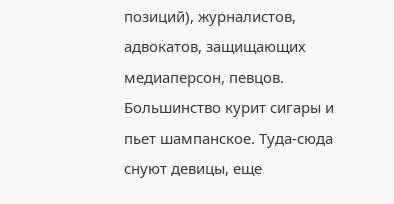позиций), журналистов, адвокатов, защищающих медиаперсон, певцов. Большинство курит сигары и пьет шампанское. Туда-сюда снуют девицы, еще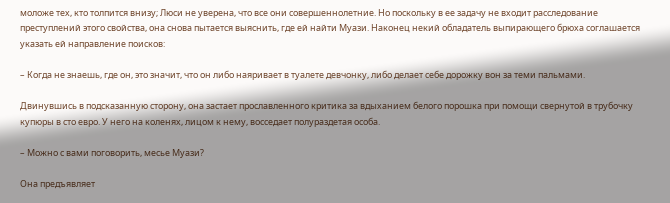моложе тех, кто толпится внизу; Люси не уверена, что все они совершеннолетние. Но поскольку в ее задачу не входит расследование преступлений этого свойства, она снова пытается выяснить, где ей найти Муази. Наконец некий обладатель выпирающего брюха соглашается указать ей направление поисков:

– Когда не знаешь, где он, это значит, что он либо наяривает в туалете девчонку, либо делает себе дорожку вон за теми пальмами.

Двинувшись в подсказанную сторону, она застает прославленного критика за вдыханием белого порошка при помощи свернутой в трубочку купюры в сто евро. У него на коленях, лицом к нему, восседает полураздетая особа.

– Можно с вами поговорить, месье Муази?

Она предъявляет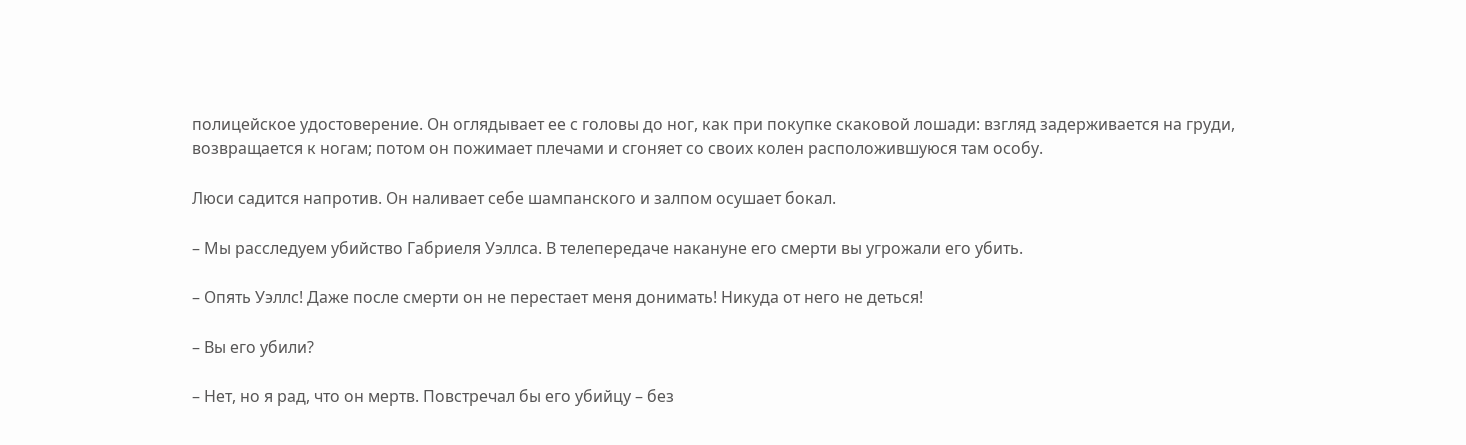полицейское удостоверение. Он оглядывает ее с головы до ног, как при покупке скаковой лошади: взгляд задерживается на груди, возвращается к ногам; потом он пожимает плечами и сгоняет со своих колен расположившуюся там особу.

Люси садится напротив. Он наливает себе шампанского и залпом осушает бокал.

– Мы расследуем убийство Габриеля Уэллса. В телепередаче накануне его смерти вы угрожали его убить.

– Опять Уэллс! Даже после смерти он не перестает меня донимать! Никуда от него не деться!

– Вы его убили?

– Нет, но я рад, что он мертв. Повстречал бы его убийцу – без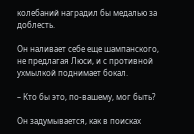колебаний наградил бы медалью за доблесть.

Он наливает себе еще шампанского, не предлагая Люси, и с противной ухмылкой поднимает бокал.

– Кто бы это, по-вашему, мог быть?

Он задумывается, как в поисках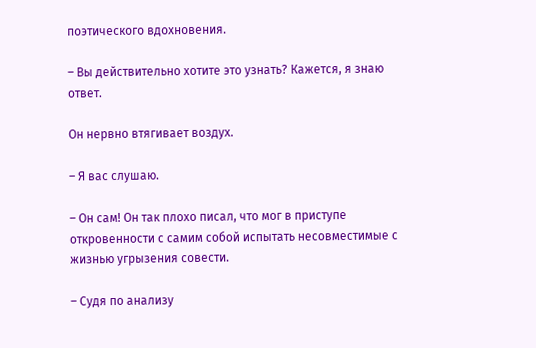поэтического вдохновения.

– Вы действительно хотите это узнать? Кажется, я знаю ответ.

Он нервно втягивает воздух.

– Я вас слушаю.

– Он сам! Он так плохо писал, что мог в приступе откровенности с самим собой испытать несовместимые с жизнью угрызения совести.

– Судя по анализу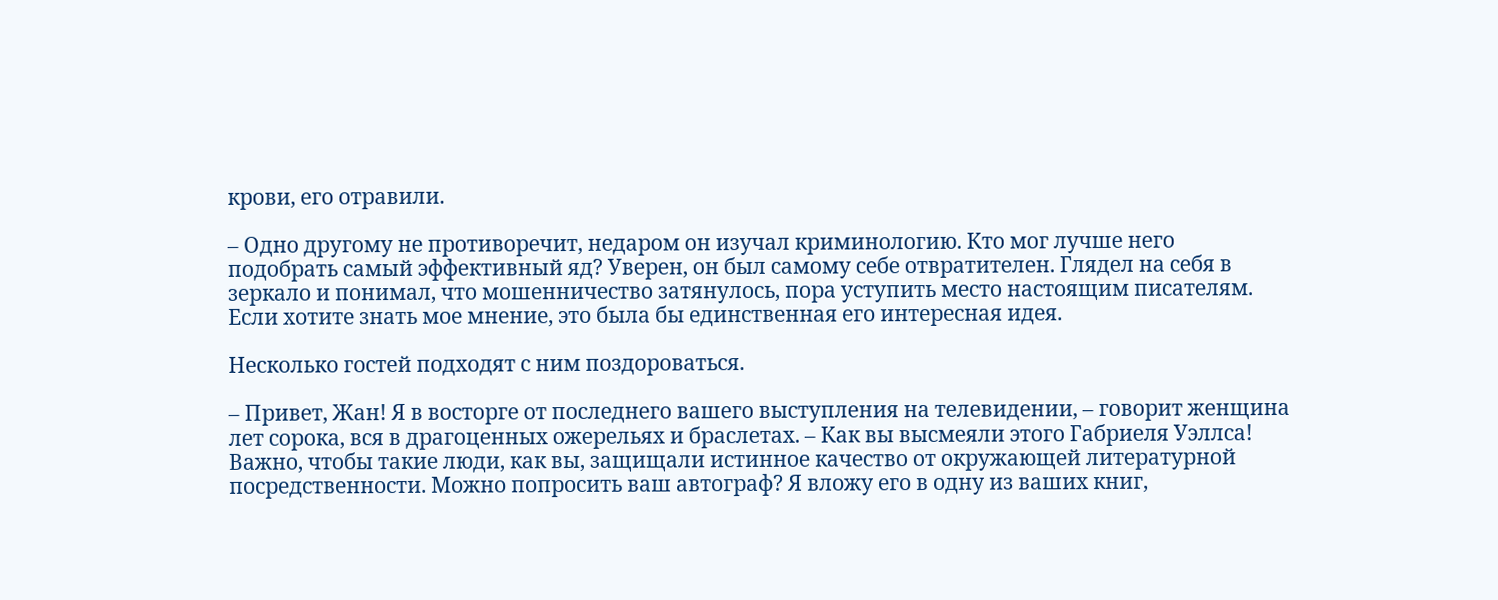крови, его отравили.

– Одно другому не противоречит, недаром он изучал криминологию. Кто мог лучше него подобрать самый эффективный яд? Уверен, он был самому себе отвратителен. Глядел на себя в зеркало и понимал, что мошенничество затянулось, пора уступить место настоящим писателям. Если хотите знать мое мнение, это была бы единственная его интересная идея.

Несколько гостей подходят с ним поздороваться.

– Привет, Жан! Я в восторге от последнего вашего выступления на телевидении, – говорит женщина лет сорока, вся в драгоценных ожерельях и браслетах. – Как вы высмеяли этого Габриеля Уэллса! Важно, чтобы такие люди, как вы, защищали истинное качество от окружающей литературной посредственности. Можно попросить ваш автограф? Я вложу его в одну из ваших книг,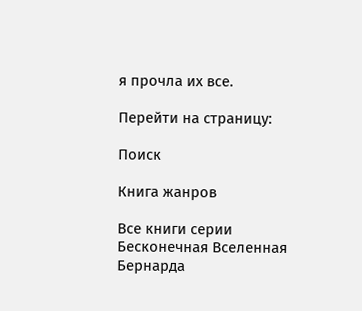я прочла их все.

Перейти на страницу:

Поиск

Книга жанров

Все книги серии Бесконечная Вселенная Бернарда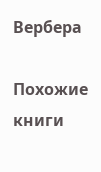Вербера

Похожие книги